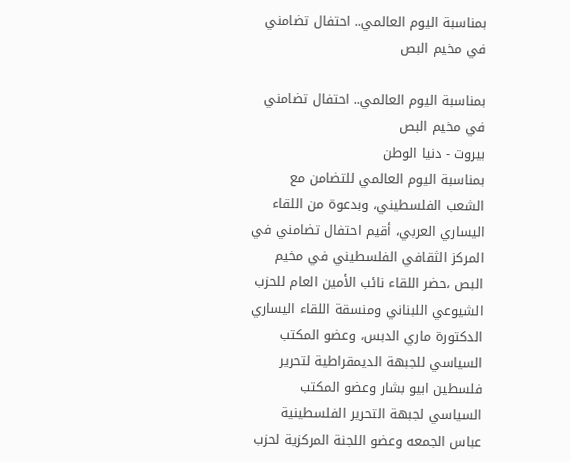بمناسبة اليوم العالمي.. احتفال تضامني في مخيم البص

بمناسبة اليوم العالمي.. احتفال تضامني في مخيم البص
بيروت - دنيا الوطن
بمناسبة اليوم العالمي للتضامن مع الشعب الفلسطيني، وبدعوة من اللقاء اليساري العربي، أقيم احتفال تضامني في المركز الثقافي الفلسطيني في مخيم البص ،حضر اللقاء نائب الأمين العام للحزب الشيوعي اللبناني ومنسقة اللقاء اليساري الدكتورة ماري الدبس، وعضو المكتب السياسي للجبهة الديمقراطية لتحرير فلسطين ابيو بشار وعضو المكتب السياسي لجبهة التحرير الفلسطينية عباس الجمعه وعضو اللجنة المركزية لحزب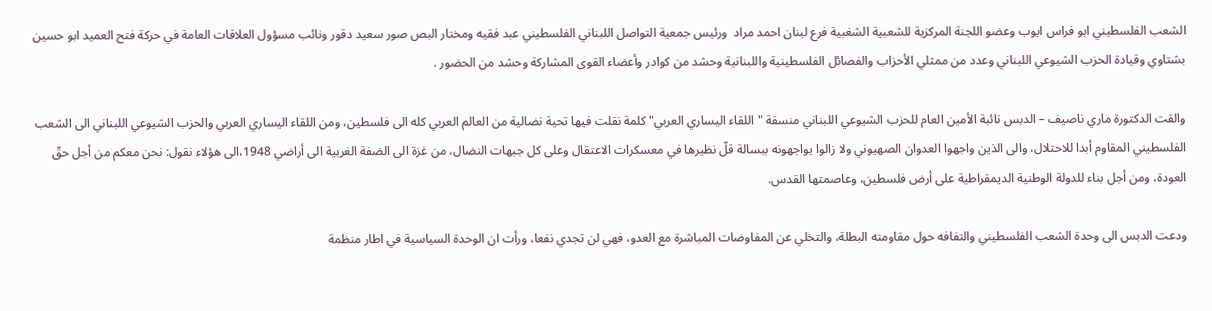الشعب الفلسطيني ابو فراس ايوب وعضو اللجنة المركزية للشعبية الشغبية فرع لبنان احمد مراد  ورئيس جمعية التواصل اللبناني الفلسطيني عبد فقيه ومختار البص صور سعيد دقور ونائب مسؤول العلاقات العامة في حركة فتح العميد ابو حسين بشتاوي وقيادة الحزب الشيوعي اللبناني وعدد من ممثلي الأحزاب والفصائل الفلسطينية واللبنانية وحشد من كوادر وأعضاء القوى المشاركة وحشد من الحضور .

والقت الدكتورة ماري ناصيف – الدبس نائبة الأمين العام للحزب الشيوعي اللبناني منسقة "اللقاء اليساري العربي" كلمة نقلت فيها تحية نضالية من العالم العربي كله الى فلسطين، ومن اللقاء اليساري العربي والحزب الشيوعي اللبناني الى الشعب الفلسطيني المقاوم أبدا للاحتلال، والى الذين واجهوا العدوان الصهيوني ولا زالوا يواجهونه ببسالة قلّ نظيرها في معسكرات الاعتقال وعلى كل جبهات النضال، من غزة الى الضفة الغربية الى أراضي 1948،الى هؤلاء نقول: نحن معكم من أجل حقّ العودة، ومن أجل بناء للدولة الوطنية الديمقراطية على أرض فلسطين، وعاصمتها القدس.

ودعت الدبس الى وحدة الشعب الفلسطيني والتفافه حول مقاومته البطلة، والتخلي عن المفاوضات المباشرة مع العدو، فهي لن تجدي نفعا، ورأت ان الوحدة السياسية في اطار منظمة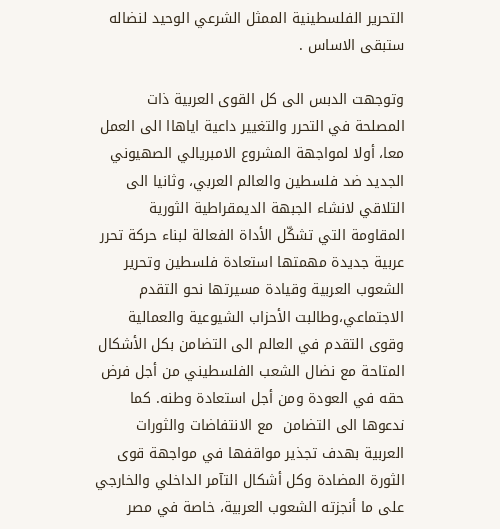التحرير الفلسطينية الممثل الشرعي الوحيد لنضاله ستبقى الاساس .

وتوجهت الدبس الى كل القوى العربية ذات المصلحة في التحرر والتغيير داعية اياهاا الى العمل معا، أولا لمواجهة المشروع الامبريالي الصهيوني الجديد ضد فلسطين والعالم العربي، وثانيا الى التلاقي لانشاء الجبهة الديمقراطية الثورية المقاومة التي تشكّل الأداة الفعالة لبناء حركة تحرر عربية جديدة مهمتها استعادة فلسطين وتحرير الشعوب العربية وقيادة مسيرتها نحو التقدم الاجتماعي،وطالبت الأحزاب الشيوعية والعمالية وقوى التقدم في العالم الى التضامن بكل الأشكال المتاحة مع نضال الشعب الفلسطيني من أجل فرض حقه في العودة ومن أجل استعادة وطنه. كما ندعوها الى التضامن  مع الانتفاضات والثورات العربية بهدف تجذير مواقفها في مواجهة قوى الثورة المضادة وكل أشكال التآمر الداخلي والخارجي على ما أنجزته الشعوب العربية، خاصة في مصر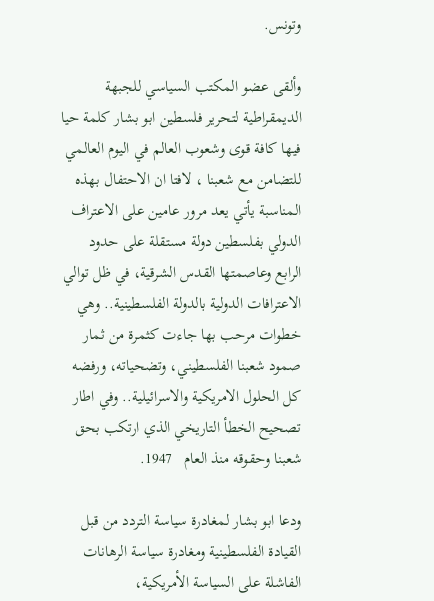وتونس.

وألقى عضو المكتب السياسي للجبهة الديمقراطية لتحرير فلسطين ابو بشار كلمة حيا فيها كافة قوى وشعوب العالم في اليوم العالمي للتضامن مع شعبنا ، لافتا ان الاحتفال بهذه المناسبة يأتي يعد مرور عامين على الاعتراف الدولي بفلسطين دولة مستقلة على حدود الرابع وعاصمتها القدس الشرقية، في ظل توالي الاعترافات الدولية بالدولة الفلسطينية.. وهي خطوات مرحب بها جاءت كثمرة من ثمار صمود شعبنا الفلسطيني، وتضحياته، ورفضه كل الحلول الامريكية والاسرائيلية.. وفي اطار تصحيح الخطأ التاريخي الذي ارتكب بحق شعبنا وحقوقه منذ العام   1947.

ودعا ابو بشار لمغادرة سياسة التردد من قبل القيادة الفلسطينية ومغادرة سياسة الرهانات الفاشلة على السياسة الأمريكية،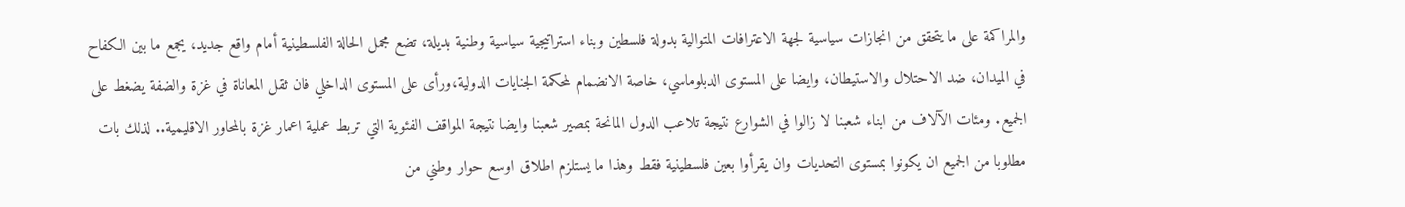والمراكمة على ما يتحقق من انجازات سياسية لجهة الاعترافات المتوالية بدولة فلسطين وبناء استراتيجية سياسية وطنية بديلة، تضع مجمل الحالة الفلسطينية أمام واقع جديد، يجمع ما بين الكفاح في الميدان، ضد الاحتلال والاستيطان، وايضا على المستوى الدبلوماسي، خاصة الانضمام لمحكمة الجنايات الدولية،ورأى على المستوى الداخلي فان ثقل المعاناة في غزة والضفة يضغط على الجميع. ومئات الآلاف من ابناء شعبنا لا زالوا في الشوارع نتيجة تلاعب الدول المانحة بمصير شعبنا وايضا نتيجة المواقف الفئوية التي تربط عملية اعمار غزة بالمحاور الاقليمية.. لذلك بات مطلوبا من الجميع ان يكونوا بمستوى التحديات وان يقرأوا بعين فلسطينية فقط وهذا ما يستلزم اطلاق اوسع حوار وطني من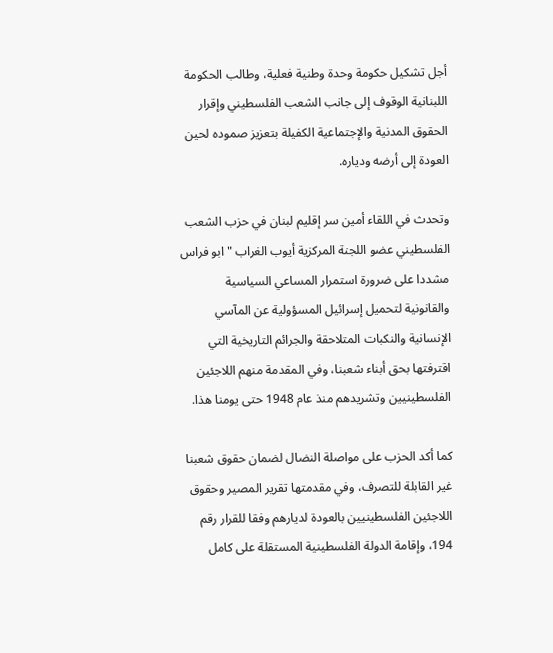أجل تشكيل حكومة وحدة وطنية فعلية، وطالب الحكومة اللبنانية الوقوف إلى جانب الشعب الفلسطيني وإقرار الحقوق المدنية والإجتماعية الكفيلة بتعزيز صموده لحين العودة إلى أرضه ودياره.

وتحدث في اللقاء أمين سر إقليم لبنان في حزب الشعب الفلسطيني عضو اللجنة المركزية أيوب الغراب " ابو فراس مشددا على ضرورة استمرار المساعي السياسية والقانونية لتحميل إسرائيل المسؤولية عن المآسي الإنسانية والنكبات المتلاحقة والجرائم التاريخية التي اقترفتها بحق أبناء شعبنا، وفي المقدمة منهم اللاجئين الفلسطينيين وتشريدهم منذ عام 1948 حتى يومنا هذا.

كما أكد الحزب على مواصلة النضال لضمان حقوق شعبنا غير القابلة للتصرف، وفي مقدمتها تقرير المصير وحقوق اللاجئين الفلسطينيين بالعودة لديارهم وفقا للقرار رقم 194، وإقامة الدولة الفلسطينية المستقلة على كامل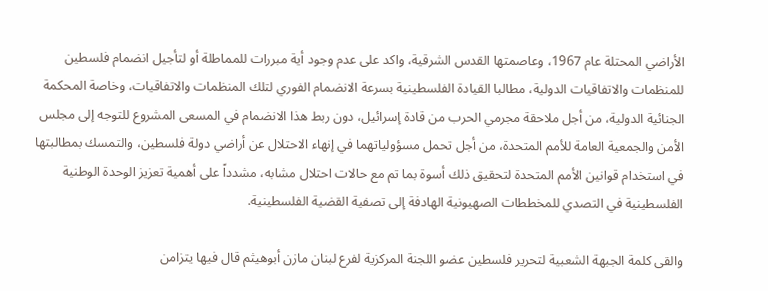الأراضي المحتلة عام 1967، وعاصمتها القدس الشرقية، واكد على عدم وجود أية مبررات للمماطلة أو لتأجيل انضمام فلسطين للمنظمات والاتفاقيات الدولية، مطالبا القيادة الفلسطينية بسرعة الانضمام الفوري لتلك المنظمات والاتفاقيات، وخاصة المحكمة الجنائية الدولية، من أجل ملاحقة مجرمي الحرب من قادة إسرائيل، دون ربط هذا الانضمام في المسعى المشروع للتوجه إلى مجلس الأمن والجمعية العامة للأمم المتحدة، من أجل تحمل مسؤولياتهما في إنهاء الاحتلال عن أراضي دولة فلسطين، والتمسك بمطالبتها في استخدام قوانين الأمم المتحدة لتحقيق ذلك أسوة بما تم مع حالات احتلال مشابه، مشدداً على أهمية تعزيز الوحدة الوطنية الفلسطينية في التصدي للمخططات الصهيونية الهادفة إلى تصفية القضية الفلسطينية.

والقى كلمة الجبهة الشعبية لتحرير فلسطين عضو اللجنة المركزية لفرع لبنان مازن أبوهيثم قال فيها يتزامن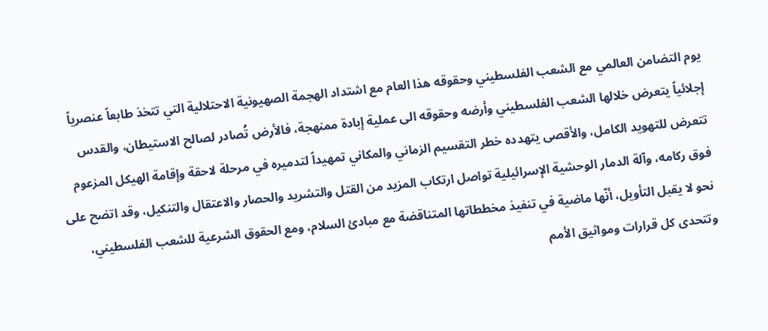يوم التضامن العالمي مع الشعب الفلسطيني وحقوقه هذا العام مع اشتداد الهجمة الصهيونية الاحتلالية التي تتخذ طابعاً عنصرياً إجلائياً يتعرض خلالها الشعب الفلسطيني وأرضه وحقوقه الى عملية إبادة ممنهجة، فالأرض تُصادر لصالح الاستيطان، والقدس تتعرض للتهويد الكامل، والأقصى يتهدده خطر التقسيم الزماني والمكاني تمهيداً لتدميره في مرحلة لاحقة وإقامة الهيكل المزعوم فوق ركامه، وآلة الدمار الوحشية الإسرائيلية تواصل ارتكاب المزيد من القتل والتشريد والحصار والاعتقال والتنكيل، وقد اتضح على نحو لا يقبل التأويل، أنّها ماضية في تنفيذ مخططاتها المتناقضة مع مبادئ السلام، ومع الحقوق الشرعية للشعب الفلسطيني، وتتحدى كل قرارات ومواثيق الأمم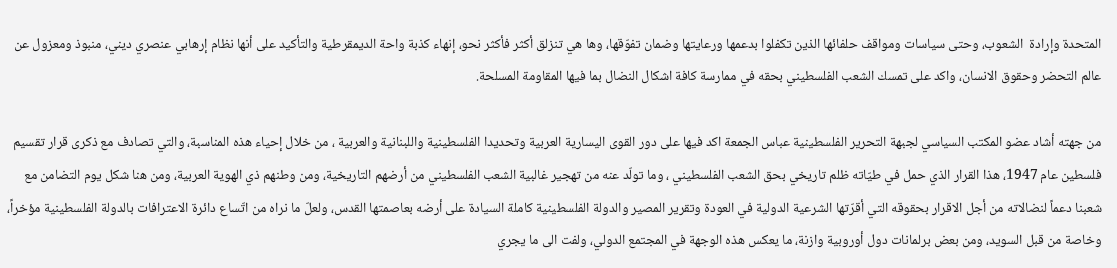المتحدة وإرادة  الشعوب، وحتى سياسات ومواقف حلفائها الذين تكفلوا بدعمها ورعايتها وضمان تفوّقها، وها هي تنزلق أكثر فأكثر نحو، إنهاء كذبة واحة الديمقرطية والتأكيد على أنها نظام إرهابي عنصري ديني، منبوذ ومعزول عن عالم التحضر وحقوق الانسان، واكد على تمسك الشعب الفلسطيني بحقه في ممارسة كافة اشكال النضال بما فيها المقاومة المسلحة.

من جهته أشاد عضو المكتب السياسي لجبهة التحرير الفلسطينية عباس الجمعة اكد فيها على دور القوى اليسارية العربية وتحديدا الفلسطينية واللبنانية والعربية ، من خلال إحياء هذه المناسبة، والتي تصادف مع ذكرى قرار تقسيم فلسطين عام 1947، هذا القرار الذي حمل في طيّاته ظلم تاريخي بحق الشعب الفلسطيني ، وما تولّد عنه من تهجير غالبية الشعب الفلسطيني من أرضهم التاريخية، ومن وطنهم ذي الهوية العربية، ومن هنا شكل يوم التضامن مع شعبنا دعماً لنضالاته من أجل الاقرار بحقوقه التي أقرّتها الشرعية الدولية في العودة وتقرير المصير والدولة الفلسطينية كاملة السيادة على أرضه بعاصمتها القدس، ولعلّ ما نراه من اتّساع دائرة الاعترافات بالدولة الفلسطينية مؤخراً، وخاصة من قبل السويد، ومن بعض برلمانات دول أوروبية وازنة، ما يعكس هذه الوجهة في المجتمع الدولي، ولفت الى ما يجري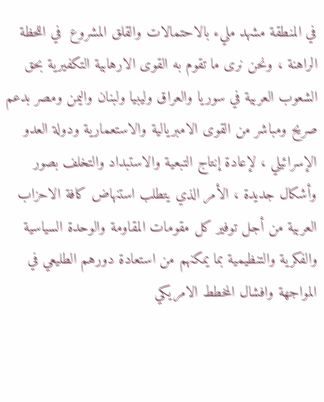في المنطقة مشهد مليء بالاحتمالات والقلق المشروع  في اللحظة الراهنة ، ونحن نرى ما تقوم به القوى الارهابية التكفيرية بحق الشعوب العربية في سوريا والعراق وليبيا ولبنان واليمن ومصر بدعم صريح ومباشر من القوى الامبريالية والاستعمارية ودولة العدو الإسرائيلي ، لإعادة إنتاج التبعية والاستبداد والتخلف بصور وأشكال جديدة ، الأمر الذي يتطلب استنهاض كافة الاحزاب العربية من أجل توفير كل مقومات المقاومة والوحدة السياسية والفكرية والتنظيمية بما يمكنهم من استعادة دورهم الطليعي في المواجهة وافشال المخطط الامريكي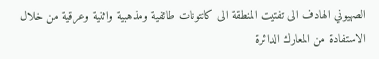الصهيوني الهادف الى تفتيت المنطقة الى كانتونات طائفية ومذهبية واثنية وعرقية من خلال الاستفادة من المعارك الدائرة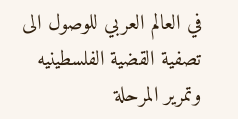في العالم العربي للوصول الى تصفية القضية الفلسطينيه وتمرير المرحلة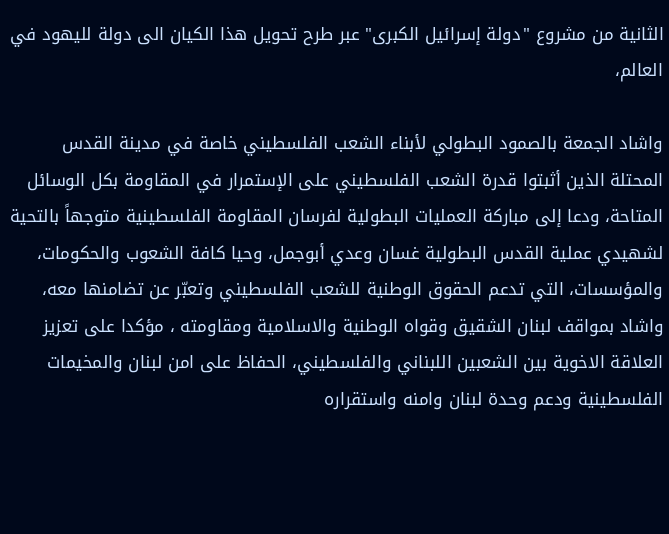الثانية من مشروع "دولة إسرائيل الكبرى" عبر طرح تحويل هذا الكيان الى دولة لليهود في العالم،

واشاد الجمعة بالصمود البطولي لأبناء الشعب الفلسطيني خاصة في مدينة القدس المحتلة الذين أثبتوا قدرة الشعب الفلسطيني على الإستمرار في المقاومة بكل الوسائل المتاحة، ودعا إلى مباركة العمليات البطولية لفرسان المقاومة الفلسطينية متوجهاً بالتحية لشهيدي عملية القدس البطولية غسان وعدي أبوجمل، وحيا كافة الشعوب والحكومات، والمؤسسات، التي تدعم الحقوق الوطنية للشعب الفلسطيني وتعبّر عن تضامنها معه، واشاد بمواقف لبنان الشقيق وقواه الوطنية والاسلامية ومقاومته ، مؤكدا على تعزيز العلاقة الاخوية بين الشعبين اللبناني والفلسطيني، الحفاظ على امن لبنان والمخيمات الفلسطينية ودعم وحدة لبنان وامنه واستقراره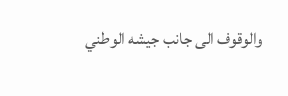والوقوف الى جانب جيشه الوطني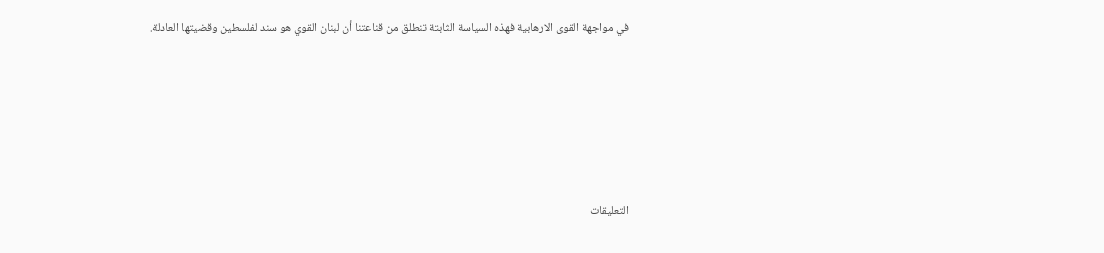في مواجهة القوى الارهابية فهذه السياسة الثابتة تنطلق من قناعتنا أن لبنان القوي هو سند لفلسطين وقضيتها العادلة.






التعليقات